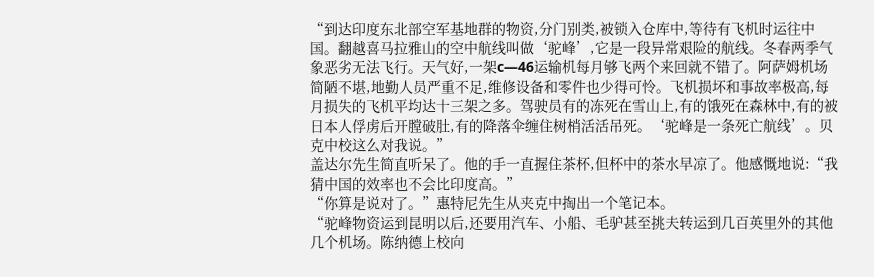“到达印度东北部空军基地群的物资,分门别类,被锁入仓库中,等待有飞机时运往中国。翻越喜马拉雅山的空中航线叫做‘驼峰’,它是一段异常艰险的航线。冬春两季气象恶劣无法飞行。天气好,一架c—46运输机每月够飞两个来回就不错了。阿萨姆机场简陋不堪,地勤人员严重不足,维修设备和零件也少得可怜。飞机损坏和事故率极高,每月损失的飞机平均达十三架之多。驾驶员有的冻死在雪山上,有的饿死在森林中,有的被日本人俘虏后开膛破肚,有的降落伞缠住树梢活活吊死。‘驼峰是一条死亡航线’。贝克中校这么对我说。”
盖达尔先生简直听呆了。他的手一直握住茶杯,但杯中的茶水早凉了。他感慨地说:“我猜中国的效率也不会比印度高。”
“你算是说对了。”惠特尼先生从夹克中掏出一个笔记本。
“驼峰物资运到昆明以后,还要用汽车、小船、毛驴甚至挑夫转运到几百英里外的其他几个机场。陈纳德上校向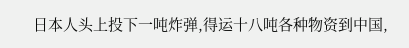日本人头上投下一吨炸弹,得运十八吨各种物资到中国,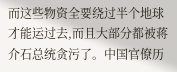而这些物资全要绕过半个地球才能运过去,而且大部分都被蒋介石总统贪污了。中国官僚历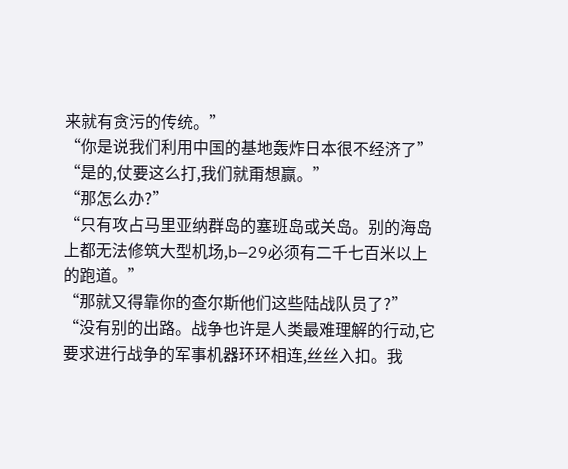来就有贪污的传统。”
“你是说我们利用中国的基地轰炸日本很不经济了”
“是的,仗要这么打,我们就甭想赢。”
“那怎么办?”
“只有攻占马里亚纳群岛的塞班岛或关岛。别的海岛上都无法修筑大型机场,b—29必须有二千七百米以上的跑道。”
“那就又得靠你的查尔斯他们这些陆战队员了?”
“没有别的出路。战争也许是人类最难理解的行动,它要求进行战争的军事机器环环相连,丝丝入扣。我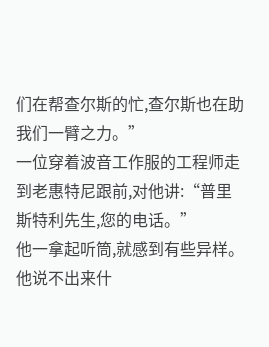们在帮查尔斯的忙,查尔斯也在助我们一臂之力。”
一位穿着波音工作服的工程师走到老惠特尼跟前,对他讲:“普里斯特利先生,您的电话。”
他一拿起听筒,就感到有些异样。他说不出来什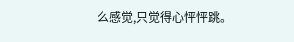么感觉,只觉得心怦怦跳。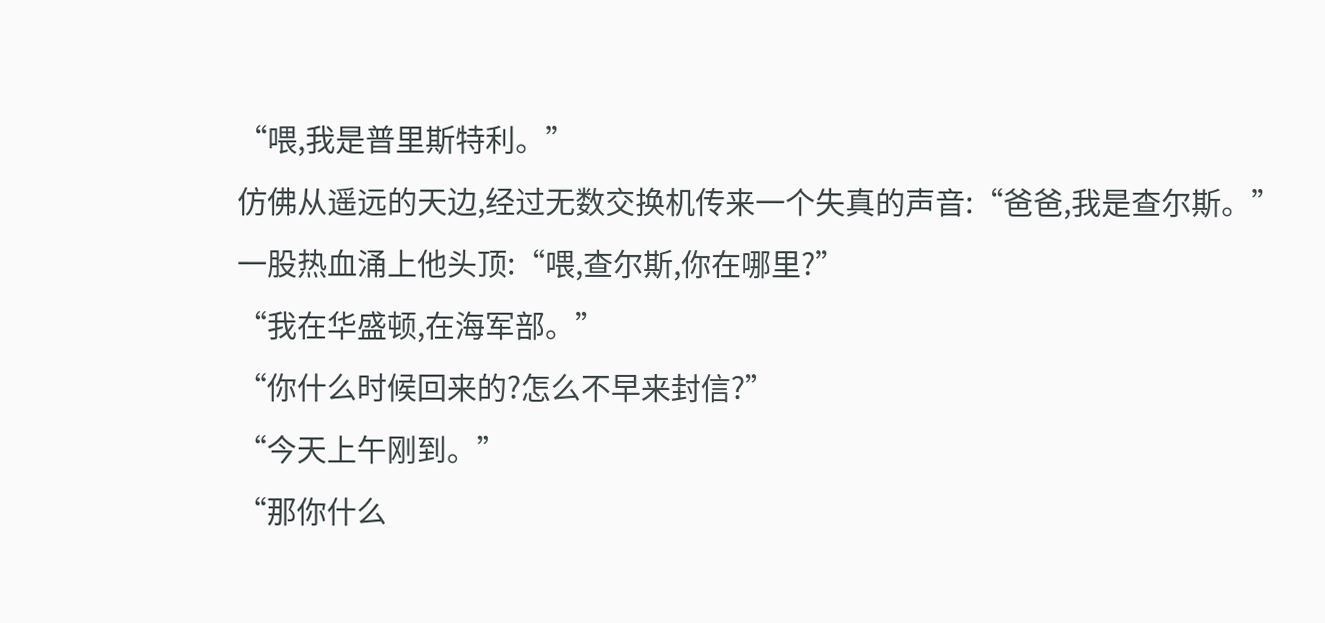“喂,我是普里斯特利。”
仿佛从遥远的天边,经过无数交换机传来一个失真的声音:“爸爸,我是查尔斯。”
一股热血涌上他头顶:“喂,查尔斯,你在哪里?”
“我在华盛顿,在海军部。”
“你什么时候回来的?怎么不早来封信?”
“今天上午刚到。”
“那你什么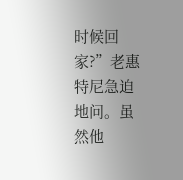时候回家?”老惠特尼急迫地问。虽然他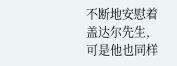不断地安慰着盖达尔先生,可是他也同样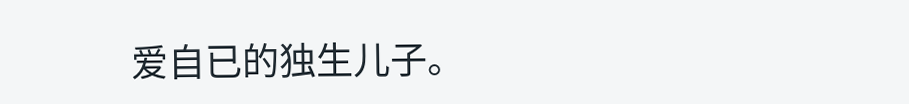爱自已的独生儿子。